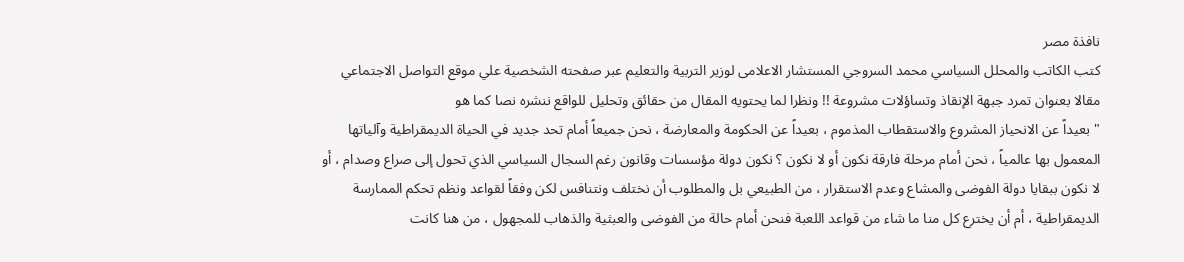نافذة مصر
كتب الكاتب والمحلل السياسي محمد السروجي المستشار الاعلامى لوزير التربية والتعليم عبر صفحته الشخصية علي موقع التواصل الاجتماعي مقالا بعنوان تمرد جبهة الإنقاذ وتساؤلات مشروعة !! ونظرا لما يحتويه المقال من حقائق وتحليل للواقع ننشره نصا كما هو
" بعيداً عن الانحياز المشروع والاستقطاب المذموم ، بعيداً عن الحكومة والمعارضة ، نحن جميعاً أمام تحد جديد في الحياة الديمقراطية وآلياتها المعمول بها عالمياً ، نحن أمام مرحلة فارقة نكون أو لا نكون ؟ نكون دولة مؤسسات وقانون رغم السجال السياسي الذي تحول إلى صراع وصدام ، أو لا نكون ببقايا دولة الفوضى والمشاع وعدم الاستقرار ، من الطبيعي بل والمطلوب أن نختلف ونتنافس لكن وفقاً لقواعد ونظم تحكم الممارسة الديمقراطية ، أم أن يخترع كل منا ما شاء من قواعد اللعبة فنحن أمام حالة من الفوضى والعبثية والذهاب للمجهول ، من هنا كانت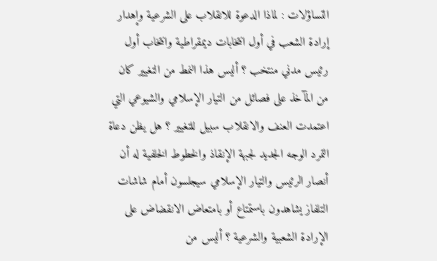التساؤلات : لماذا الدعوة للانقلاب على الشرعية وإهدار إرادة الشعب في أول انتخابات ديمقراطية وانتخاب أول رئيس مدني منتخب ؟ أليس هذا النمط من التغيير كان من المآخذ على فصائل من التيار الإسلامي والشيوعي التي اعتمدت العنف والانقلاب سبيل للتغيير ؟ هل يظن دعاة التمرد الوجه الجديد لجبهة الإنقاذ والخطوط الخلفية له أن أنصار الرئيس والتيار الإسلامي سيجلسون أمام شاشات التلفاز يشاهدون باستمتاع أو بامتعاض الانقضاض على الإرادة الشعبية والشرعية ؟ أليس من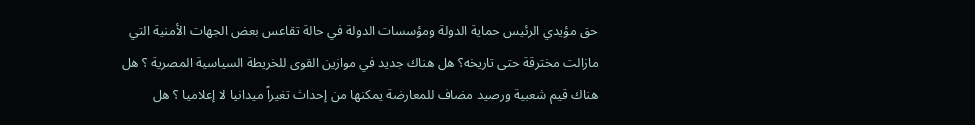حق مؤيدي الرئيس حماية الدولة ومؤسسات الدولة في حالة تقاعس بعض الجهات الأمنية التي مازالت مخترقة حتى تاريخه؟ هل هناك جديد في موازين القوى للخريطة السياسية المصرية ؟ هل هناك قيم شعبية ورصيد مضاف للمعارضة يمكنها من إحداث تغيراً ميدانيا لا إعلاميا ؟ هل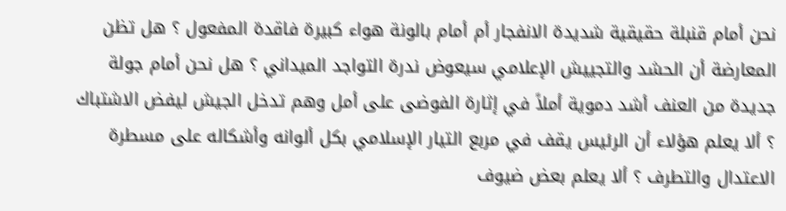نحن أمام قنبلة حقيقية شديدة الانفجار أم أمام بالونة هواء كبيرة فاقدة المفعول ؟ هل تظن المعارضة أن الحشد والتجييش الإعلامي سيعوض ندرة التواجد الميداني ؟ هل نحن أمام جولة جديدة من العنف أشد دموية أملاً في إثارة الفوضى على أمل وهم تدخل الجيش ليفض الاشتباك ؟ ألا يعلم هؤلاء أن الرئيس يقف في مربع التيار الإسلامي بكل ألوانه وأشكاله على مسطرة الاعتدال والتطرف ؟ ألا يعلم بعض ضيوف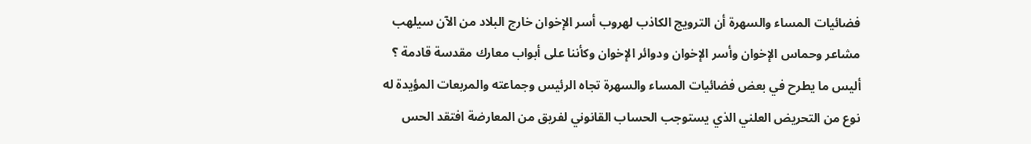فضائيات المساء والسهرة أن الترويج الكاذب لهروب أسر الإخوان خارج البلاد من الآن سيلهب مشاعر وحماس الإخوان وأسر الإخوان ودوائر الإخوان وكأننا على أبواب معارك مقدسة قادمة ؟ أليس ما يطرح في بعض فضائيات المساء والسهرة تجاه الرئيس وجماعته والمربعات المؤيدة له نوع من التحريض العلني الذي يستوجب الحساب القانوني لفريق من المعارضة افتقد الحس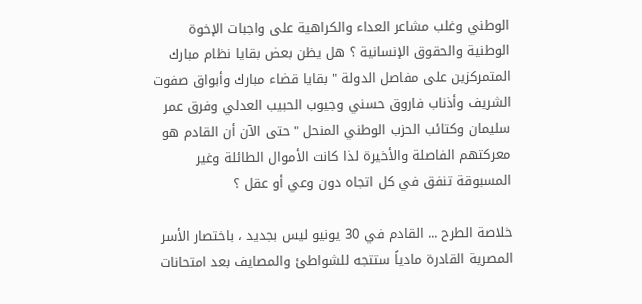الوطني وغلب مشاعر العداء والكراهية على واجبات الإخوة الوطنية والحقوق الإنسانية ؟ هل يظن بعض بقايا نظام مبارك المتمركزين على مفاصل الدولة " بقايا قضاء مبارك وأبواق صفوت الشريف وأذناب فاروق حسني وجيوب الحبيب العدلي وفرق عمر سليمان وكتائب الحزب الوطني المنحل "حتى الآن أن القادم هو معركتهم الفاصلة والأخيرة لذا كانت الأموال الطائلة وغير المسبوقة تنفق في كل اتجاه دون وعي أو عقل ؟

خلاصة الطرح ... القادم في 30 يونيو ليس بجديد ، باختصار الأسر المصرية القادرة مادياً ستتجه للشواطئ والمصايف بعد امتحانات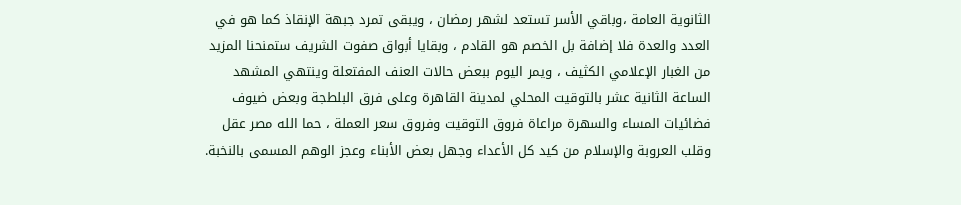الثانوية العامة ،وباقي الأسر تستعد لشهر رمضان ، ويبقى تمرد جبهة الإنقاذ كما هو في العدد والعدة فلا إضافة بل الخصم هو القادم ، وبقايا أبواق صفوت الشريف ستمنحنا المزيد من الغبار الإعلامي الكثيف ، ويمر اليوم ببعض حالات العنف المفتعلة وينتهي المشهد الساعة الثانية عشر بالتوقيت المحلي لمدينة القاهرة وعلى فرق البلطجة وبعض ضيوف فضائيات المساء والسهرة مراعاة فروق التوقيت وفروق سعر العملة ، حما الله مصر عقل وقلب العروبة والإسلام من كيد كل الأعداء وجهل بعض الأبناء وعجز الوهم المسمى بالنخبة.